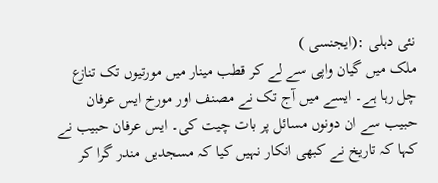نئی دہلی :(ایجنسی )
ملک میں گیان واپی سے لے کر قطب مینار میں مورتیوں تک تنازع چل رہا ہے۔ ایسے میں آج تک نے مصنف اور مورخ ایس عرفان حبیب سے ان دونوں مسائل پر بات چیت کی۔ ایس عرفان حبیب نے کہا کہ تاریخ نے کبھی انکار نہیں کیا کہ مسجدیں مندر گرا کر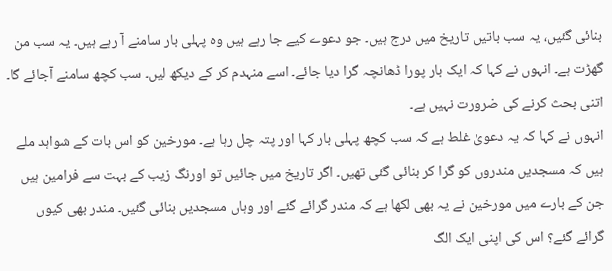بنائی گئیں، یہ سب باتیں تاریخ میں درج ہیں۔ جو دعوے کیے جا رہے ہیں وہ پہلی بار سامنے آ رہے ہیں۔ یہ سب من گھڑت ہے۔ انہوں نے کہا کہ ایک بار پورا ڈھانچہ گرا دیا جائے۔ اسے منہدم کر کے دیکھ لیں۔ سب کچھ سامنے آجائے گا۔ اتنی بحث کرنے کی ضرورت نہیں ہے۔
انہوں نے کہا کہ یہ دعویٰ غلط ہے کہ سب کچھ پہلی بار کہا اور پتہ چل رہا ہے۔ مورخین کو اس بات کے شواہد ملے ہیں کہ مسجدیں مندروں کو گرا کر بنائی گئی تھیں۔ اگر تاریخ میں جائیں تو اورنگ زیب کے بہت سے فرامین ہیں جن کے بارے میں مورخین نے یہ بھی لکھا ہے کہ مندر گرائے گئے اور وہاں مسجدیں بنائی گئیں۔ مندر بھی کیوں گرائے گئے؟ اس کی اپنی ایک الگ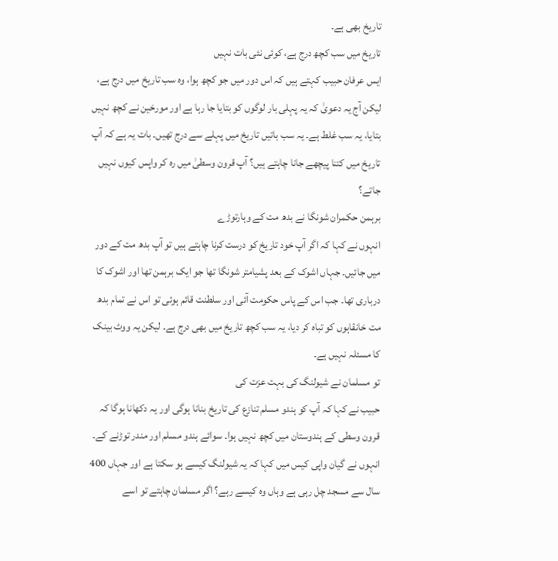تاریخ بھی ہے۔
تاریخ میں سب کچھ درج ہے، کوئی نئی بات نہیں
ایس عرفان حبیب کہتے ہیں کہ اس دور میں جو کچھ ہوا، وہ سب تاریخ میں درج ہے، لیکن آج یہ دعویٰ کہ یہ پہلی بار لوگوں کو بتایا جا رہا ہے اور مورخین نے کچھ نہیں بتایا، یہ سب غلط ہے۔ یہ سب باتیں تاریخ میں پہلے سے درج تھیں۔ بات یہ ہے کہ آپ تاریخ میں کتنا پیچھے جانا چاہتے ہیں؟ آپ قرون وسطیٰ میں رہ کر واپس کیوں نہیں جاتے؟
برہمن حکمران شونگا نے بدھ مت کے وہارتوڑے
انہوں نے کہا کہ اگر آپ خود تاریخ کو درست کرنا چاہتے ہیں تو آپ بدھ مت کے دور میں جائیں۔ جہاں اشوک کے بعد پشیامتر شونگا تھا جو ایک برہمن تھا اور اشوک کا درباری تھا۔ جب اس کے پاس حکومت آئی اور سلطنت قائم ہوئی تو اس نے تمام بدھ مت خانقاہوں کو تباہ کر دیا، یہ سب کچھ تاریخ میں بھی درج ہے۔ لیکن یہ ووٹ بینک کا مسئلہ نہیں ہے۔
تو مسلمان نے شیولنگ کی بہت عزت کی
حبیب نے کہا کہ آپ کو ہندو مسلم تنازع کی تاریخ بنانا ہوگی اور یہ دکھانا ہوگا کہ قرون وسطی کے ہندوستان میں کچھ نہیں ہوا۔ سوائے ہندو مسلم اور مندر توڑنے کے۔ انہوں نے گیان واپی کیس میں کہا کہ یہ شیولنگ کیسے ہو سکتا ہے اور جہاں 400 سال سے مسجد چل رہی ہے وہاں وہ کیسے رہے؟ اگر مسلمان چاہتے تو اسے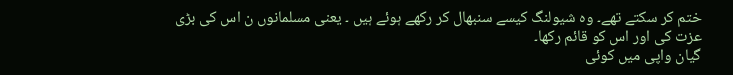ختم کر سکتے تھے۔ وہ شیولنگ کیسے سنبھال کر رکھے ہوئے ہیں ۔ یعنی مسلمانوں ن اس کی بڑی عزت کی اور اس کو قائم رکھا۔
گیان واپی میں کوئی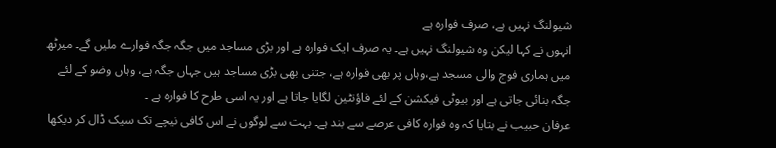شیولنگ نہیں ہے، صرف فوارہ ہے
انہوں نے کہا لیکن وہ شیولنگ نہیں ہے۔ یہ صرف ایک فوارہ ہے اور بڑی مساجد میں جگہ جگہ فوارے ملیں گے۔ میرٹھ میں ہماری فوج والی مسجد ہے،وہاں پر بھی فوارہ ہے، جتنی بھی بڑی مساجد ہیں جہاں جگہ ہے، وہاں وضو کے لئے جگہ بنائی جاتی ہے اور بیوٹی فیکشن کے لئے فاؤنٹین لگایا جاتا ہے اور یہ اسی طرح کا فوارہ ہے ۔
عرفان حبیب نے بتایا کہ وہ فوارہ کافی عرصے سے بند ہے۔ بہت سے لوگوں نے اس کافی نیچے تک سیک ڈال کر دیکھا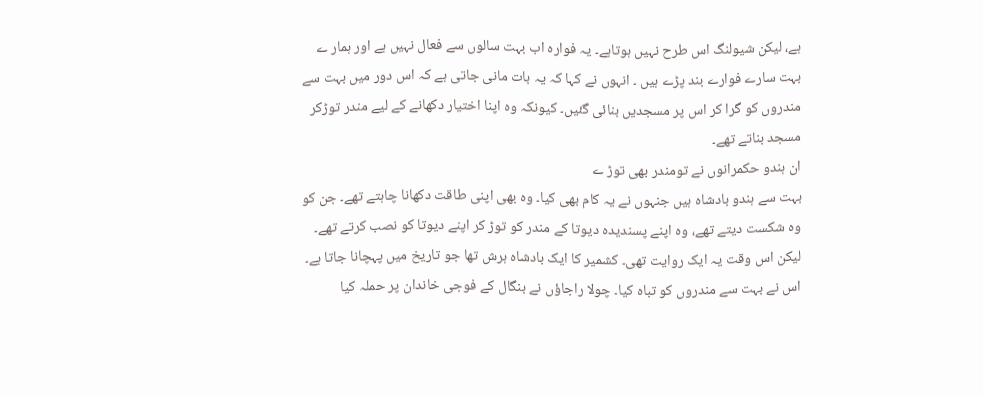ہے، لیکن شیولنگ اس طرح نہیں ہوتاہے۔ یہ فوارہ اب بہت سالوں سے فعال نہیں ہے اور ہمار ے بہت سارے فوارے بند پڑے ہیں ۔ انہوں نے کہا کہ یہ بات مانی جاتی ہے کہ اس دور میں بہت سے مندروں کو گرا کر اس پر مسجدیں بنائی گئیں۔ کیونکہ وہ اپنا اختیار دکھانے کے لیے مندر توڑکر مسجد بناتے تھے۔
ان ہندو حکمرانوں نے تومندر بھی توڑ ے
بہت سے ہندو بادشاہ ہیں جنہوں نے یہ کام بھی کیا۔ وہ بھی اپنی طاقت دکھانا چاہتے تھے۔ جن کو وہ شکست دیتے تھے، وہ اپنے پسندیدہ دیوتا کے مندر کو توڑ کر اپنے دیوتا کو نصب کرتے تھے۔ لیکن اس وقت یہ ایک روایت تھی۔ کشمیر کا ایک بادشاہ ہرش تھا جو تاریخ میں پہچانا جاتا ہے۔ اس نے بہت سے مندروں کو تباہ کیا۔ چولا راجاؤں نے بنگال کے فوجی خاندان پر حملہ کیا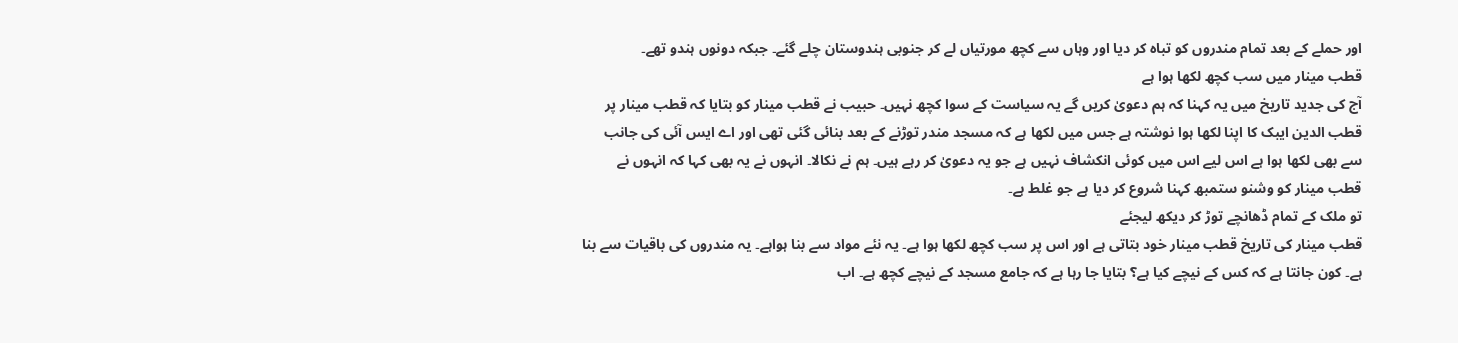اور حملے کے بعد تمام مندروں کو تباہ کر دیا اور وہاں سے کچھ مورتیاں لے کر جنوبی ہندوستان چلے گئے۔ جبکہ دونوں ہندو تھے۔
قطب مینار میں سب کچھ لکھا ہوا ہے
آج کی جدید تاریخ میں یہ کہنا کہ ہم دعویٰ کریں گے یہ سیاست کے سوا کچھ نہیں۔ حبیب نے قطب مینار کو بتایا کہ قطب مینار پر قطب الدین ایبک کا اپنا لکھا ہوا نوشتہ ہے جس میں لکھا ہے کہ مسجد مندر توڑنے کے بعد بنائی گئی تھی اور اے ایس آئی کی جانب سے بھی لکھا ہوا ہے اس لیے اس میں کوئی انکشاف نہیں ہے جو یہ دعویٰ کر رہے ہیں۔ ہم نے نکالا۔ انہوں نے یہ بھی کہا کہ انہوں نے قطب مینار کو وشنو ستمبھ کہنا شروع کر دیا ہے جو غلط ہے۔
تو ملک کے تمام ڈھانچے توڑ کر دیکھ لیجئے
قطب مینار کی تاریخ قطب مینار خود بتاتی ہے اور اس پر سب کچھ لکھا ہوا ہے۔ یہ نئے مواد سے بنا ہواہے۔ یہ مندروں کی باقیات سے بنا ہے۔ کون جانتا ہے کہ کس کے نیچے کیا ہے؟ بتایا جا رہا ہے کہ جامع مسجد کے نیچے کچھ ہے۔ اب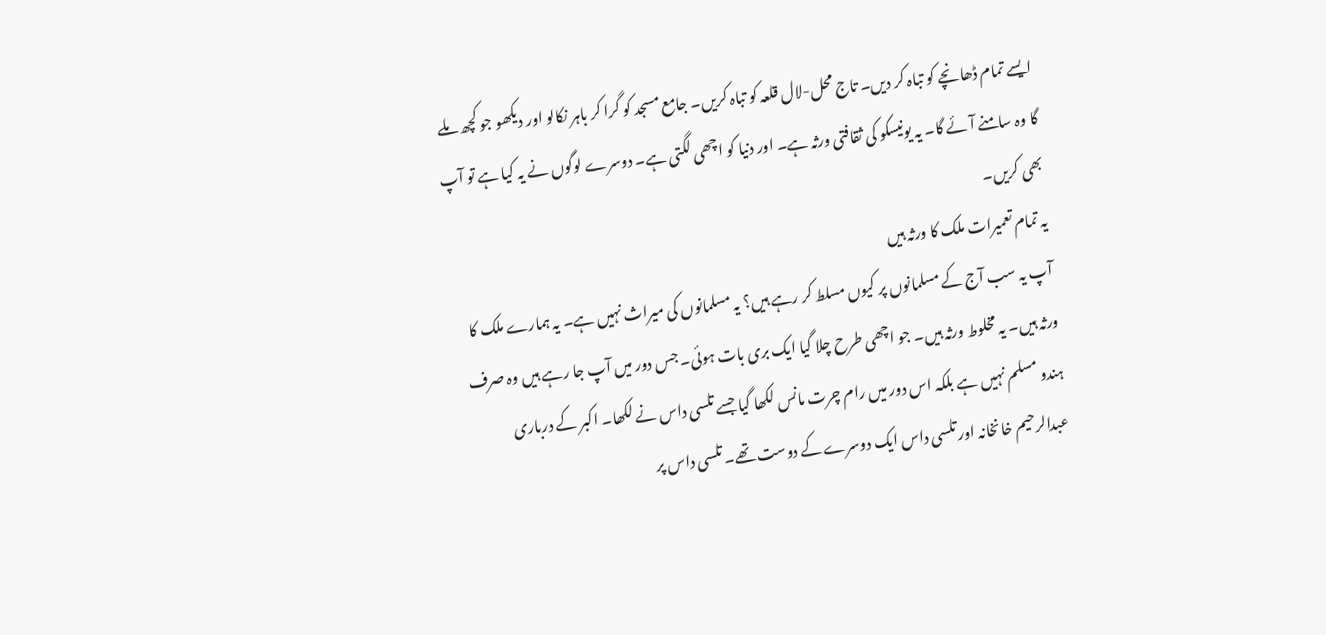ایسے تمام ڈھانچے کو تباہ کر دیں۔ تاج محل-لال قلعہ کو تباہ کریں۔ جامع مسجد کو گرا کر باہر نکالو اور دیکھو جو کچھ ملے گا وہ سامنے آئے گا۔ یہ یونیسکو کی ثقافتی ورثہ ہے۔ اور دنیا کو اچھی لگتی ہے۔ دوسرے لوگوں نے یہ کیا ہے تو آپ بھی کریں۔
یہ تمام تعمیرات ملک کا ورثہ ہیں
آپ یہ سب آج کے مسلمانوں پر کیوں مسلط کر رہے ہیں؟ یہ مسلمانوں کی میراث نہیں ہے۔ یہ ہمارے ملک کا ورثہ ہیں۔ یہ مخلوط ورثہ ہیں۔ جو اچھی طرح چلا گیا ایک بری بات ہوئی۔ جس دور میں آپ جا رہے ہیں وہ صرف ہندو مسلم نہیں ہے بلکہ اس دور میں رام چرت مانس لکھا گیا جسے تلسی داس نے لکھا۔ اکبر کے درباری عبدالرحیم خانخانہ اور تلسی داس ایک دوسرے کے دوست تھے۔ تلسی داس پر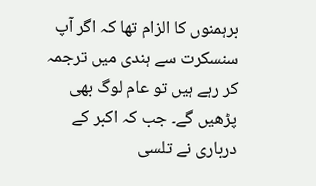برہمنوں کا الزام تھا کہ اگر آپ سنسکرت سے ہندی میں ترجمہ کر رہے ہیں تو عام لوگ بھی پڑھیں گے۔ جب کہ اکبر کے درباری نے تلسی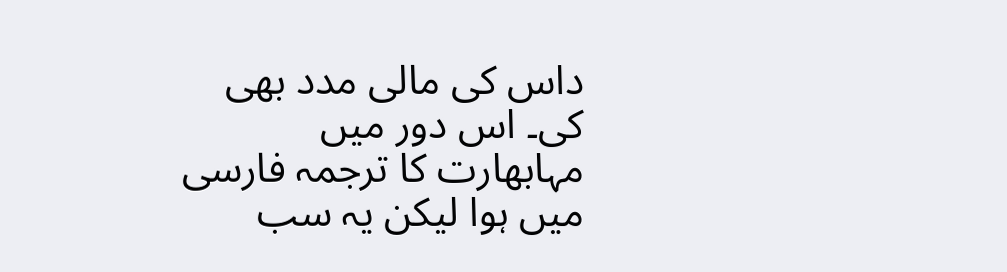داس کی مالی مدد بھی کی۔ اس دور میں مہابھارت کا ترجمہ فارسی میں ہوا لیکن یہ سب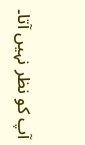آپ کو نظر نہیں آتا۔